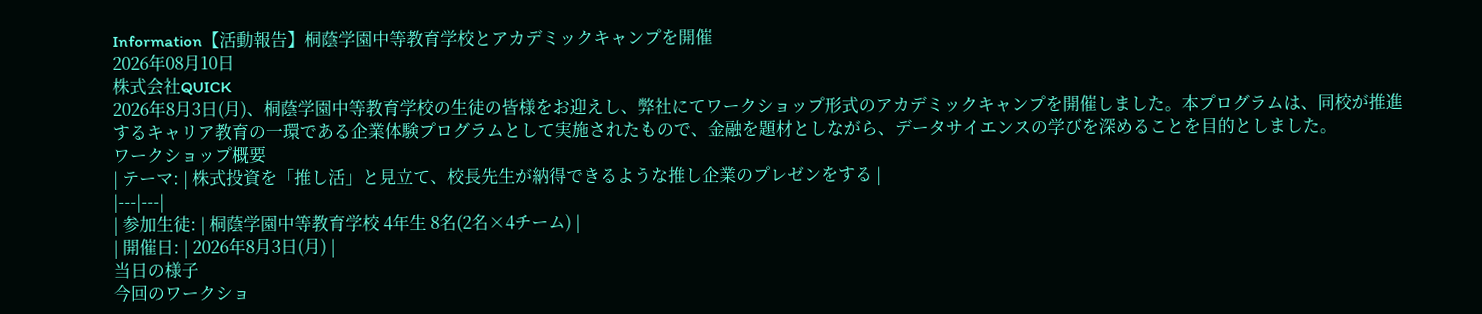Information【活動報告】桐蔭学園中等教育学校とアカデミックキャンプを開催
2026年08月10日
株式会社QUICK
2026年8月3日(月)、桐蔭学園中等教育学校の生徒の皆様をお迎えし、弊社にてワークショップ形式のアカデミックキャンプを開催しました。本プログラムは、同校が推進するキャリア教育の一環である企業体験プログラムとして実施されたもので、金融を題材としながら、データサイエンスの学びを深めることを目的としました。
ワークショップ概要
| テーマ: | 株式投資を「推し活」と見立て、校長先生が納得できるような推し企業のプレゼンをする |
|---|---|
| 参加生徒: | 桐蔭学園中等教育学校 4年生 8名(2名×4チーム) |
| 開催日: | 2026年8月3日(月) |
当日の様子
今回のワークショ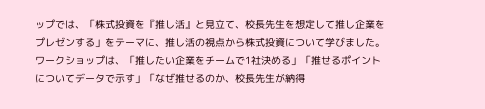ップでは、「株式投資を『推し活』と見立て、校長先生を想定して推し企業をプレゼンする」をテーマに、推し活の視点から株式投資について学びました。
ワークショップは、「推したい企業をチームで1社決める」「推せるポイントについてデータで示す」「なぜ推せるのか、校長先生が納得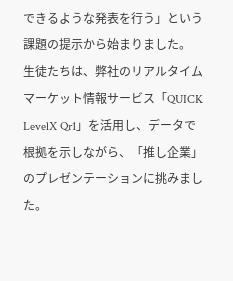できるような発表を行う」という課題の提示から始まりました。
生徒たちは、弊社のリアルタイムマーケット情報サービス「QUICK LevelX Qr1」を活用し、データで根拠を示しながら、「推し企業」のプレゼンテーションに挑みました。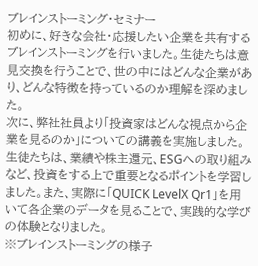ブレインストーミング・セミナー
初めに、好きな会社・応援したい企業を共有するブレインストーミングを行いました。生徒たちは意見交換を行うことで、世の中にはどんな企業があり、どんな特徴を持っているのか理解を深めました。
次に、弊社社員より「投資家はどんな視点から企業を見るのか」についての講義を実施しました。
生徒たちは、業績や株主還元、ESGへの取り組みなど、投資をする上で重要となるポイントを学習しました。また、実際に「QUICK LevelX Qr1」を用いて各企業のデータを見ることで、実践的な学びの体験となりました。
※ブレインストーミングの様子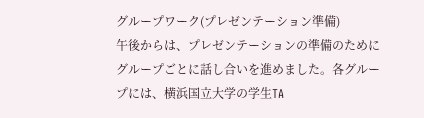グループワーク(プレゼンテーション準備)
午後からは、プレゼンテーションの準備のためにグループごとに話し合いを進めました。各グループには、横浜国立大学の学生TA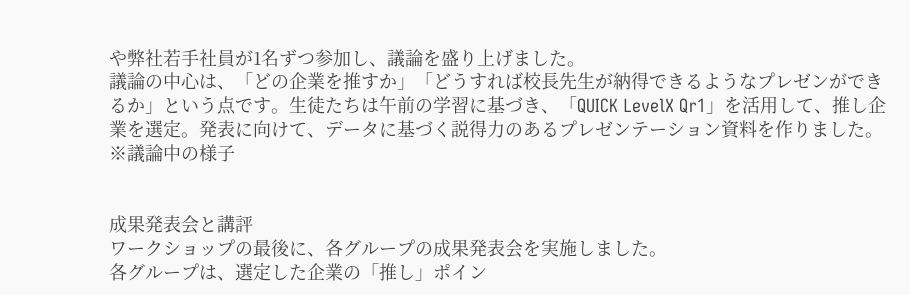や弊社若手社員が1名ずつ参加し、議論を盛り上げました。
議論の中心は、「どの企業を推すか」「どうすれば校長先生が納得できるようなプレゼンができるか」という点です。生徒たちは午前の学習に基づき、「QUICK LevelX Qr1」を活用して、推し企業を選定。発表に向けて、データに基づく説得力のあるプレゼンテーション資料を作りました。
※議論中の様子


成果発表会と講評
ワークショップの最後に、各グループの成果発表会を実施しました。
各グループは、選定した企業の「推し」ポイン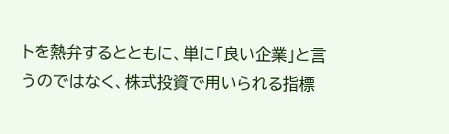トを熱弁するとともに、単に「良い企業」と言うのではなく、株式投資で用いられる指標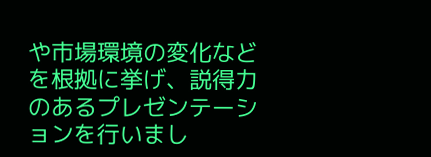や市場環境の変化などを根拠に挙げ、説得力のあるプレゼンテーションを行いまし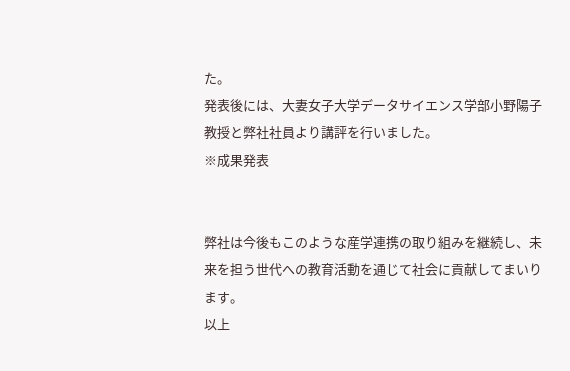た。
発表後には、大妻女子大学データサイエンス学部小野陽子教授と弊社社員より講評を行いました。
※成果発表


弊社は今後もこのような産学連携の取り組みを継続し、未来を担う世代への教育活動を通じて社会に貢献してまいります。
以上